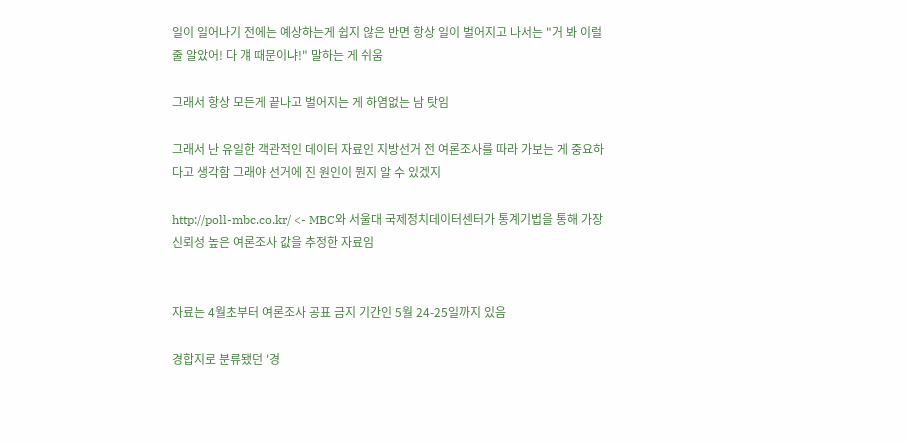일이 일어나기 전에는 예상하는게 쉽지 않은 반면 항상 일이 벌어지고 나서는 "거 봐 이럴 줄 알았어! 다 걔 때문이냐!" 말하는 게 쉬움

그래서 항상 모든게 끝나고 벌어지는 게 하염없는 남 탓임

그래서 난 유일한 객관적인 데이터 자료인 지방선거 전 여론조사를 따라 가보는 게 중요하다고 생각함 그래야 선거에 진 원인이 뭔지 알 수 있겠지

http://poll-mbc.co.kr/ <- MBC와 서울대 국제정치데이터센터가 통계기법을 통해 가장 신뢰성 높은 여론조사 값을 추정한 자료임


자료는 4월초부터 여론조사 공표 금지 기간인 5월 24-25일까지 있음

경합지로 분류됐던 '경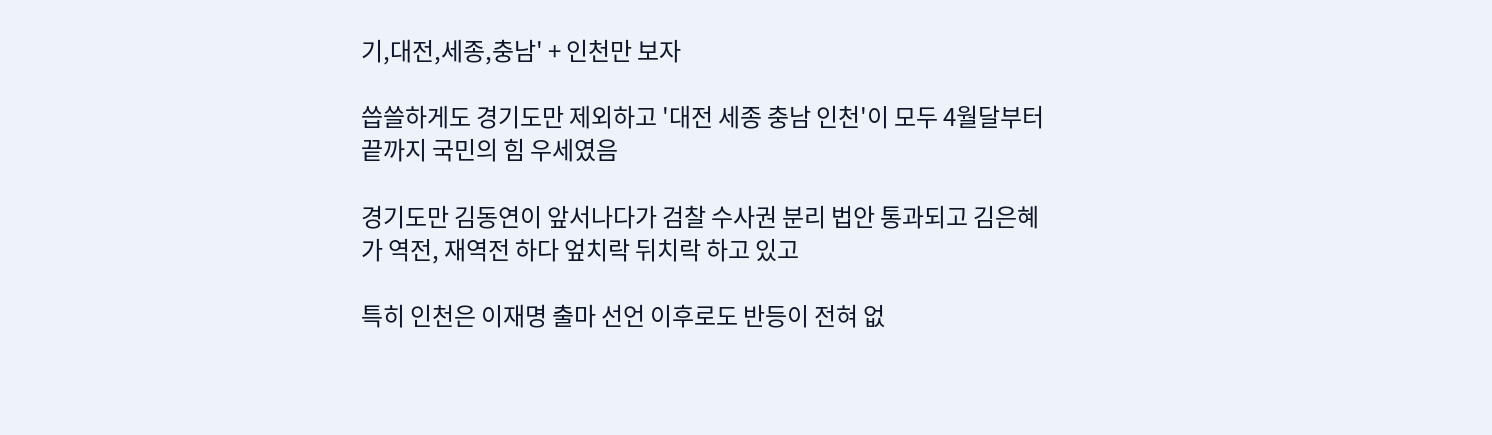기,대전,세종,충남' + 인천만 보자

씁쓸하게도 경기도만 제외하고 '대전 세종 충남 인천'이 모두 4월달부터 끝까지 국민의 힘 우세였음

경기도만 김동연이 앞서나다가 검찰 수사권 분리 법안 통과되고 김은혜가 역전, 재역전 하다 엎치락 뒤치락 하고 있고

특히 인천은 이재명 출마 선언 이후로도 반등이 전혀 없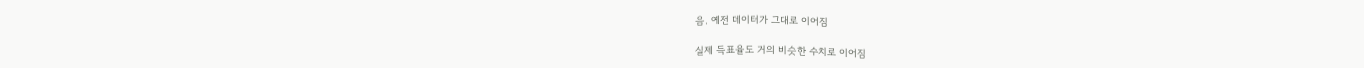음. 예전 데이터가 그대로 이어짐

실제 득표율도 거의 비슷한 수치로 이어짐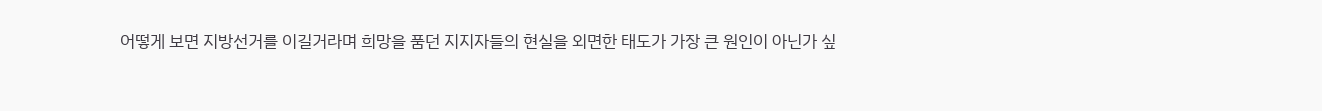어떻게 보면 지방선거를 이길거라며 희망을 품던 지지자들의 현실을 외면한 태도가 가장 큰 원인이 아닌가 싶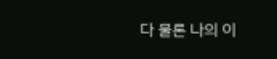다 물론 나의 이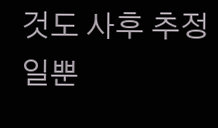것도 사후 추정일뿐